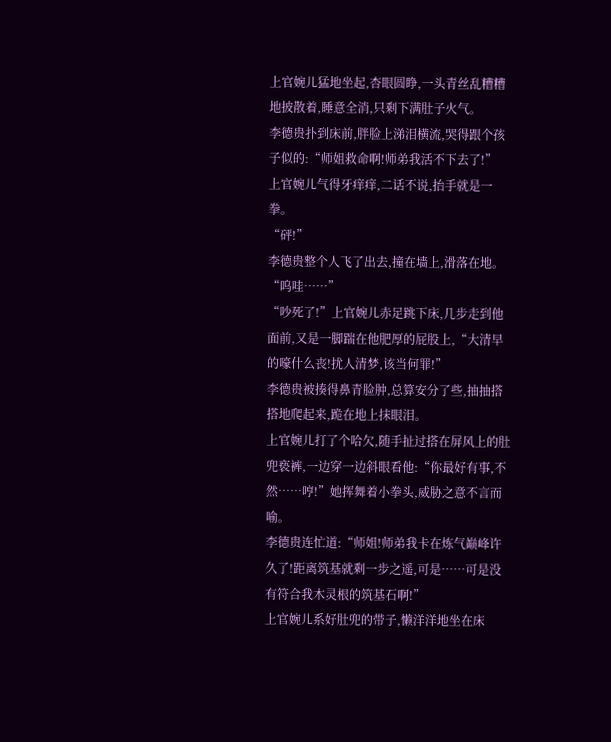上官婉儿猛地坐起,杏眼圆睁,一头青丝乱糟糟地披散着,睡意全消,只剩下满肚子火气。
李德贵扑到床前,胖脸上涕泪横流,哭得跟个孩子似的:“师姐救命啊!师弟我活不下去了!”
上官婉儿气得牙痒痒,二话不说,抬手就是一拳。
“砰!”
李德贵整个人飞了出去,撞在墙上,滑落在地。
“呜哇……”
“吵死了!”上官婉儿赤足跳下床,几步走到他面前,又是一脚踹在他肥厚的屁股上,“大清早的嚎什么丧!扰人清梦,该当何罪!”
李德贵被揍得鼻青脸肿,总算安分了些,抽抽搭搭地爬起来,跪在地上抹眼泪。
上官婉儿打了个哈欠,随手扯过搭在屏风上的肚兜亵裤,一边穿一边斜眼看他:“你最好有事,不然……哼!”她挥舞着小拳头,威胁之意不言而喻。
李德贵连忙道:“师姐!师弟我卡在炼气巅峰许久了!距离筑基就剩一步之遥,可是……可是没有符合我木灵根的筑基石啊!”
上官婉儿系好肚兜的带子,懒洋洋地坐在床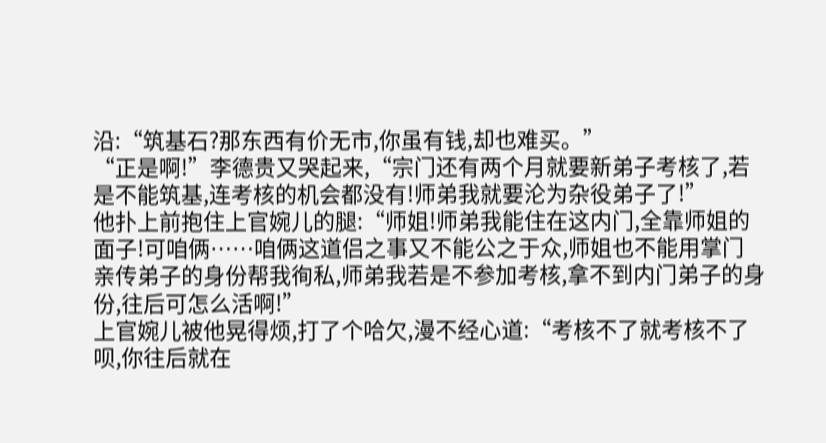沿:“筑基石?那东西有价无市,你虽有钱,却也难买。”
“正是啊!”李德贵又哭起来,“宗门还有两个月就要新弟子考核了,若是不能筑基,连考核的机会都没有!师弟我就要沦为杂役弟子了!”
他扑上前抱住上官婉儿的腿:“师姐!师弟我能住在这内门,全靠师姐的面子!可咱俩……咱俩这道侣之事又不能公之于众,师姐也不能用掌门亲传弟子的身份帮我徇私,师弟我若是不参加考核,拿不到内门弟子的身份,往后可怎么活啊!”
上官婉儿被他晃得烦,打了个哈欠,漫不经心道:“考核不了就考核不了呗,你往后就在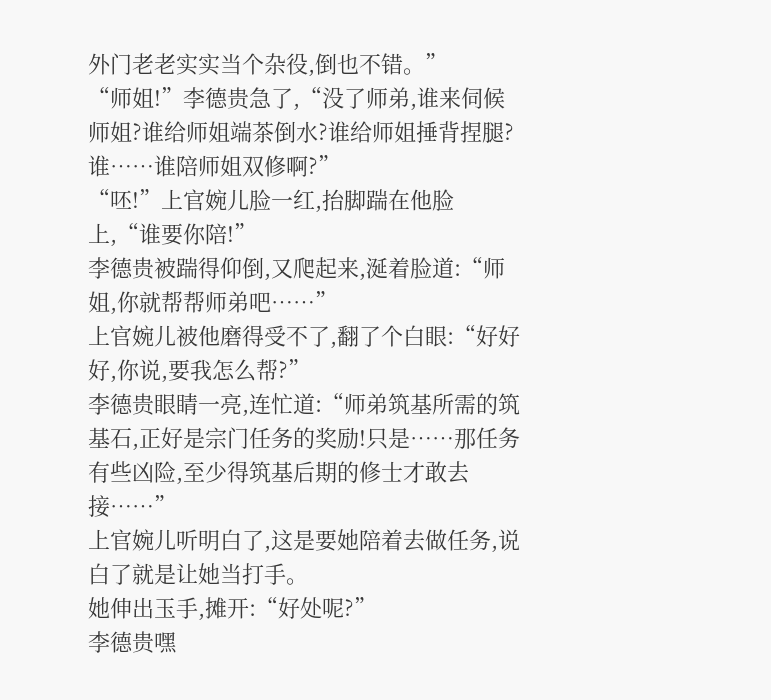外门老老实实当个杂役,倒也不错。”
“师姐!”李德贵急了,“没了师弟,谁来伺候师姐?谁给师姐端茶倒水?谁给师姐捶背捏腿?谁……谁陪师姐双修啊?”
“呸!”上官婉儿脸一红,抬脚踹在他脸上,“谁要你陪!”
李德贵被踹得仰倒,又爬起来,涎着脸道:“师姐,你就帮帮师弟吧……”
上官婉儿被他磨得受不了,翻了个白眼:“好好好,你说,要我怎么帮?”
李德贵眼睛一亮,连忙道:“师弟筑基所需的筑基石,正好是宗门任务的奖励!只是……那任务有些凶险,至少得筑基后期的修士才敢去接……”
上官婉儿听明白了,这是要她陪着去做任务,说白了就是让她当打手。
她伸出玉手,摊开:“好处呢?”
李德贵嘿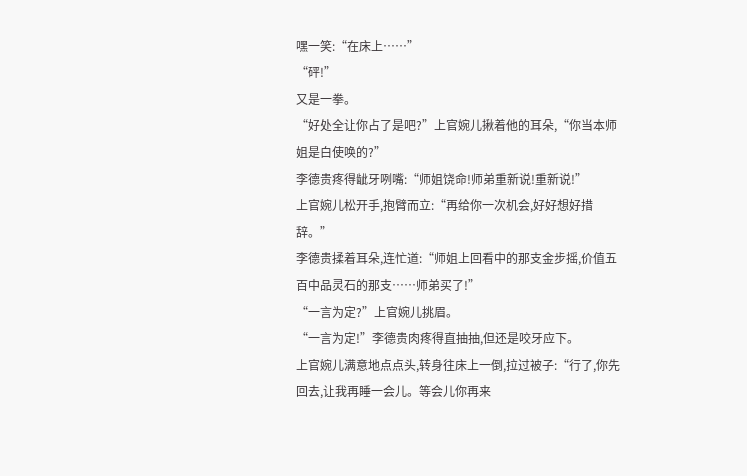嘿一笑:“在床上……”
“砰!”
又是一拳。
“好处全让你占了是吧?”上官婉儿揪着他的耳朵,“你当本师姐是白使唤的?”
李德贵疼得龇牙咧嘴:“师姐饶命!师弟重新说!重新说!”
上官婉儿松开手,抱臂而立:“再给你一次机会,好好想好措辞。”
李德贵揉着耳朵,连忙道:“师姐上回看中的那支金步摇,价值五百中品灵石的那支……师弟买了!”
“一言为定?”上官婉儿挑眉。
“一言为定!”李德贵肉疼得直抽抽,但还是咬牙应下。
上官婉儿满意地点点头,转身往床上一倒,拉过被子:“行了,你先回去,让我再睡一会儿。等会儿你再来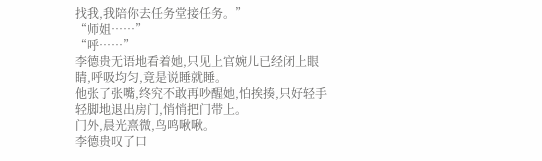找我,我陪你去任务堂接任务。”
“师姐……”
“呼……”
李德贵无语地看着她,只见上官婉儿已经闭上眼睛,呼吸均匀,竟是说睡就睡。
他张了张嘴,终究不敢再吵醒她,怕挨揍,只好轻手轻脚地退出房门,悄悄把门带上。
门外,晨光熹微,鸟鸣啾啾。
李德贵叹了口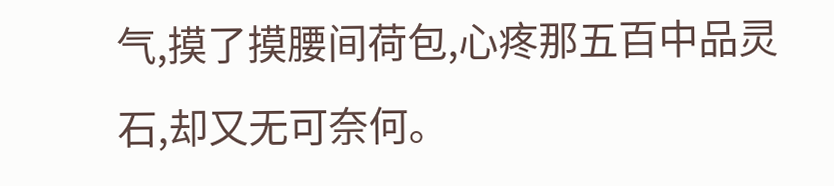气,摸了摸腰间荷包,心疼那五百中品灵石,却又无可奈何。